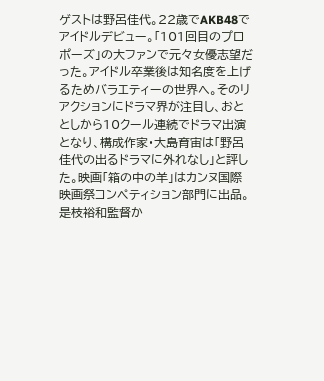ゲストは野呂佳代。22歳でAKB48でアイドルデビュー。「101回目のプロポーズ」の大ファンで元々女優志望だった。アイドル卒業後は知名度を上げるためバラエティーの世界へ。そのリアクションにドラマ界が注目し、おととしから10クール連続でドラマ出演となり、構成作家・大島育宙は「野呂佳代の出るドラマに外れなし」と評した。映画「箱の中の羊」はカンヌ国際映画祭コンペティション部門に出品。是枝裕和監督か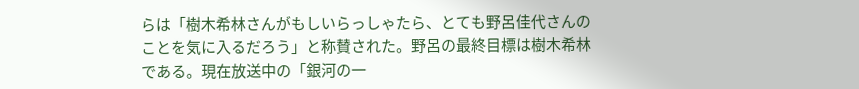らは「樹木希林さんがもしいらっしゃたら、とても野呂佳代さんのことを気に入るだろう」と称賛された。野呂の最終目標は樹木希林である。現在放送中の「銀河の一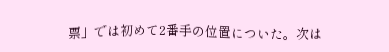票」では初めて2番手の位置についた。次は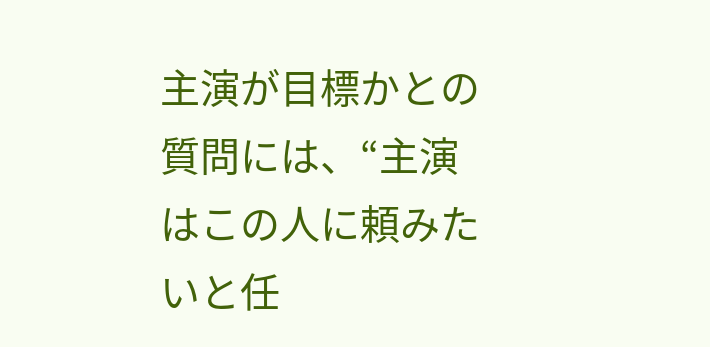主演が目標かとの質問には、“主演はこの人に頼みたいと任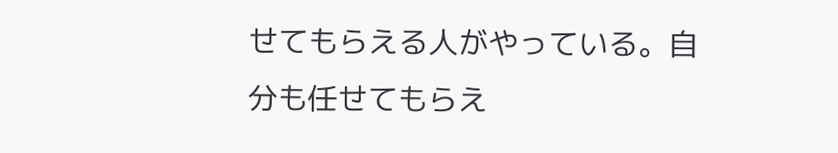せてもらえる人がやっている。自分も任せてもらえ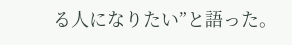る人になりたい”と語った。